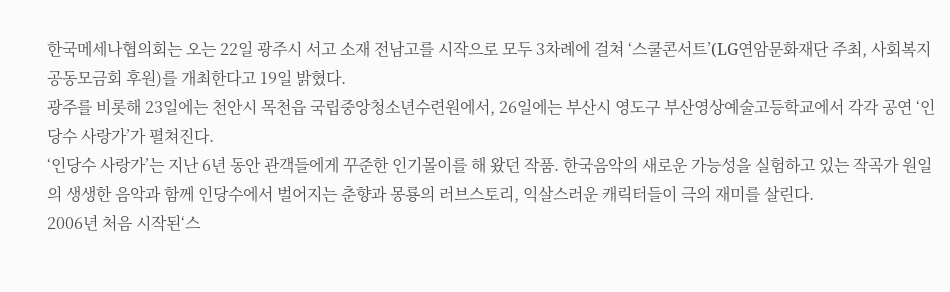한국메세나협의회는 오는 22일 광주시 서고 소재 전남고를 시작으로 모두 3차례에 걸쳐 ‘스쿨콘서트’(LG연암문화재단 주최, 사회복지공동모금회 후원)를 개최한다고 19일 밝혔다.
광주를 비롯해 23일에는 천안시 목천읍 국립중앙청소년수련원에서, 26일에는 부산시 영도구 부산영상예술고등학교에서 각각 공연 ‘인당수 사랑가’가 펼쳐진다.
‘인당수 사랑가’는 지난 6년 동안 관객들에게 꾸준한 인기몰이를 해 왔던 작품. 한국음악의 새로운 가능성을 실험하고 있는 작곡가 원일의 생생한 음악과 함께 인당수에서 벌어지는 춘향과 몽룡의 러브스토리, 익살스러운 캐릭터들이 극의 재미를 살린다.
2006년 처음 시작된‘스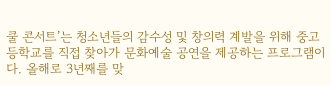쿨 콘서트’는 청소년들의 감수성 및 창의력 계발을 위해 중고등학교를 직접 찾아가 문화예술 공연을 제공하는 프로그램이다. 올해로 3년째를 맞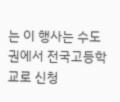는 이 행사는 수도권에서 전국고등학교로 신청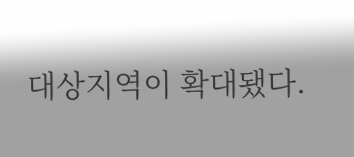대상지역이 확대됐다.